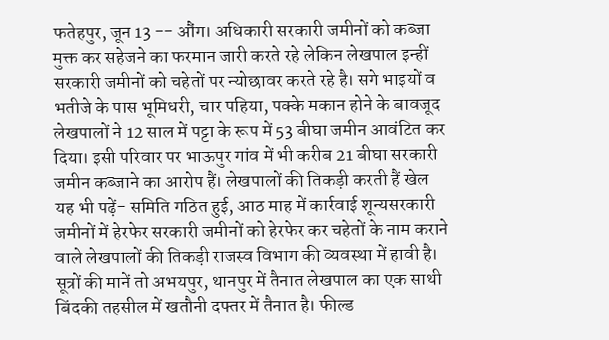फतेहपुर, जून 13 -- औंग। अधिकारी सरकारी जमीनों को कब्जा मुक्त कर सहेजने का फरमान जारी करते रहे लेकिन लेखपाल इन्हीं सरकारी जमीनों को चहेतों पर न्योछावर करते रहे है। सगे भाइयों व भतीजे के पास भूमिधरी, चार पहिया, पक्के मकान होने के बावजूद लेखपालों ने 12 साल में पट्टा के रूप में 53 बीघा जमीन आवंटित कर दिया। इसी परिवार पर भाऊपुर गांव में भी करीब 21 बीघा सरकारी जमीन कब्जाने का आरोप हैं। लेखपालों की तिकड़ी करती हैं खेल यह भी पढ़ें- समिति गठित हुई, आठ माह में कार्रवाई शून्यसरकारी जमीनों में हेरफेर सरकारी जमीनों को हेरफेर कर चहेतों के नाम कराने वाले लेखपालों की तिकड़ी राजस्व विभाग की व्यवस्था में हावी है। सूत्रों की मानें तो अभयपुर, थानपुर में तैनात लेखपाल का एक साथी बिंदकी तहसील में खतौनी दफ्तर में तैनात है। फील्ड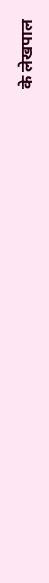के लेखपाल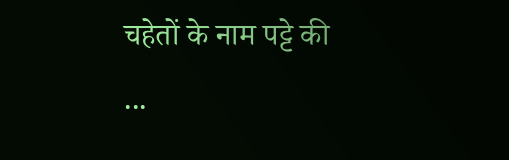चहेतों के नाम पट्टे की ...